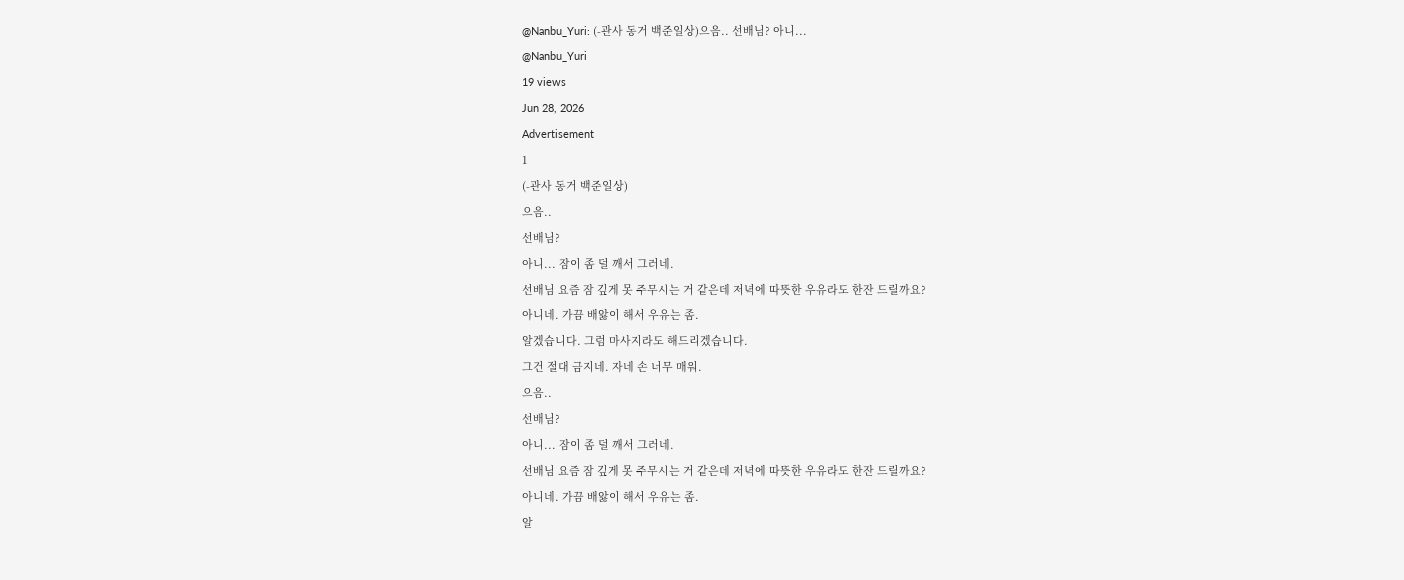@Nanbu_Yuri: (-관사 동거 백준일상)으음.. 선배님? 아니...
@Nanbu_Yuri
19 views
Jun 28, 2026
Advertisement
1
(-관사 동거 백준일상)
으음..
선배님?
아니... 잠이 좀 덜 깨서 그러네.
선배님 요즘 잠 깊게 못 주무시는 거 같은데 저녁에 따뜻한 우유라도 한잔 드릴까요?
아니네. 가끔 배앓이 해서 우유는 좀.
알겠습니다. 그럼 마사지라도 해드리겠습니다.
그건 절대 금지네. 자네 손 너무 매워.
으음..
선배님?
아니... 잠이 좀 덜 깨서 그러네.
선배님 요즘 잠 깊게 못 주무시는 거 같은데 저녁에 따뜻한 우유라도 한잔 드릴까요?
아니네. 가끔 배앓이 해서 우유는 좀.
알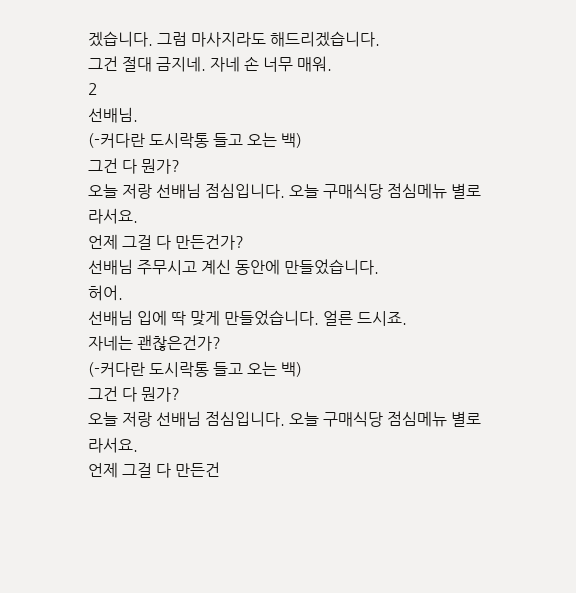겠습니다. 그럼 마사지라도 해드리겠습니다.
그건 절대 금지네. 자네 손 너무 매워.
2
선배님.
(-커다란 도시락통 들고 오는 백)
그건 다 뭔가?
오늘 저랑 선배님 점심입니다. 오늘 구매식당 점심메뉴 별로라서요.
언제 그걸 다 만든건가?
선배님 주무시고 계신 동안에 만들었습니다.
허어.
선배님 입에 딱 맞게 만들었습니다. 얼른 드시죠.
자네는 괜찮은건가?
(-커다란 도시락통 들고 오는 백)
그건 다 뭔가?
오늘 저랑 선배님 점심입니다. 오늘 구매식당 점심메뉴 별로라서요.
언제 그걸 다 만든건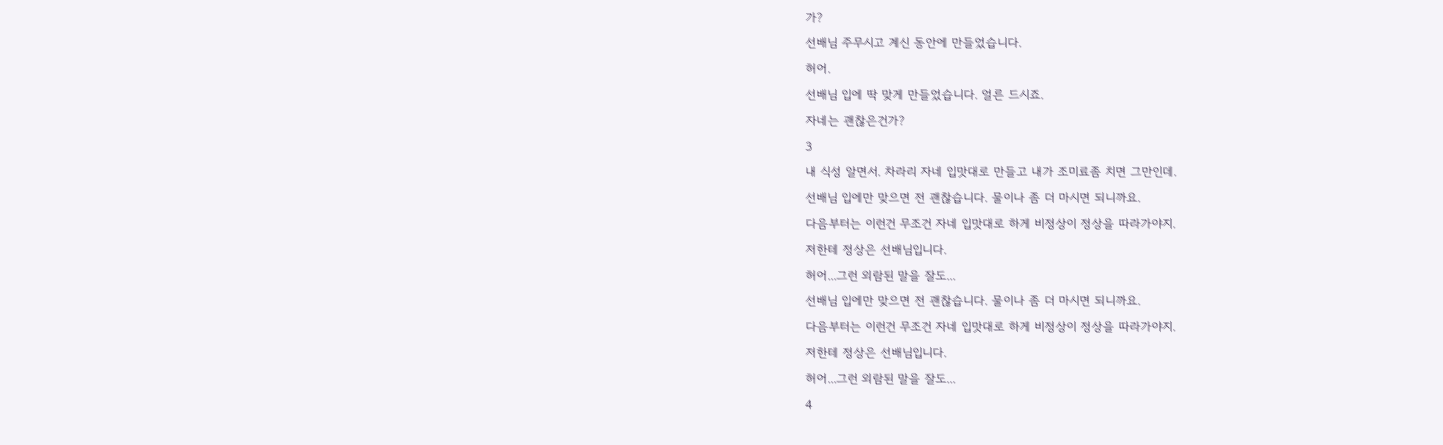가?
선배님 주무시고 계신 동안에 만들었습니다.
허어.
선배님 입에 딱 맞게 만들었습니다. 얼른 드시죠.
자네는 괜찮은건가?
3
내 식성 알면서. 차라리 자네 입맛대로 만들고 내가 조미료좀 치면 그만인데.
선배님 입에만 맞으면 전 괜찮습니다. 물이나 좀 더 마시면 되니까요.
다음부터는 이런건 무조건 자네 입맛대로 하게 비정상이 정상을 따라가야지.
저한테 정상은 선배님입니다.
허어...그런 외람된 말을 잘도...
선배님 입에만 맞으면 전 괜찮습니다. 물이나 좀 더 마시면 되니까요.
다음부터는 이런건 무조건 자네 입맛대로 하게 비정상이 정상을 따라가야지.
저한테 정상은 선배님입니다.
허어...그런 외람된 말을 잘도...
4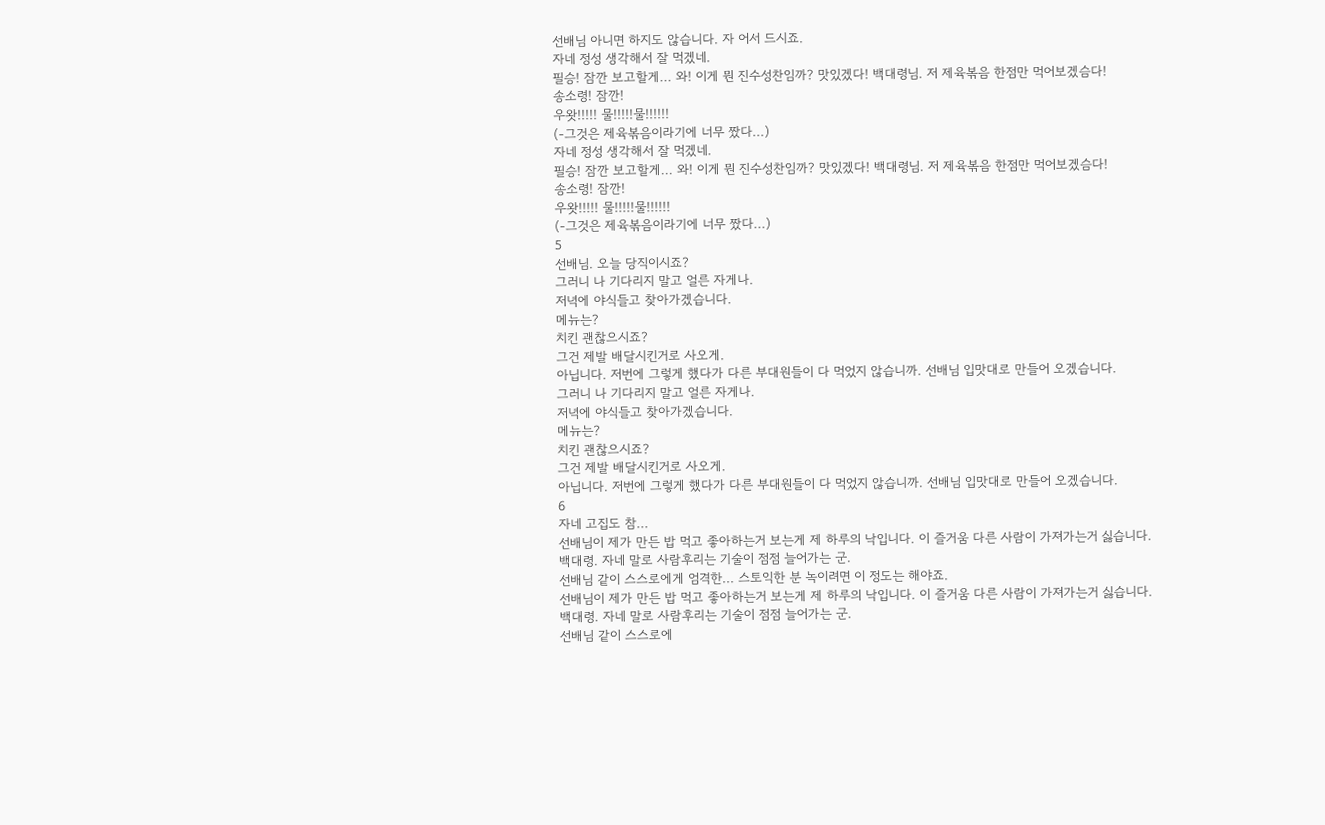선배님 아니면 하지도 않습니다. 자 어서 드시죠.
자네 정성 생각해서 잘 먹겠네.
필승! 잠깐 보고할게... 와! 이게 뭔 진수성찬임까? 맛있겠다! 백대령님. 저 제육볶음 한점만 먹어보겠슴다!
송소령! 잠깐!
우왓!!!!! 물!!!!!물!!!!!!
(-그것은 제육볶음이라기에 너무 짰다...)
자네 정성 생각해서 잘 먹겠네.
필승! 잠깐 보고할게... 와! 이게 뭔 진수성찬임까? 맛있겠다! 백대령님. 저 제육볶음 한점만 먹어보겠슴다!
송소령! 잠깐!
우왓!!!!! 물!!!!!물!!!!!!
(-그것은 제육볶음이라기에 너무 짰다...)
5
선배님. 오늘 당직이시죠?
그러니 나 기다리지 말고 얼른 자게나.
저녁에 야식들고 찾아가겠습니다.
메뉴는?
치킨 괜찮으시죠?
그건 제발 배달시킨거로 사오게.
아닙니다. 저번에 그렇게 했다가 다른 부대원들이 다 먹었지 않습니까. 선배님 입맛대로 만들어 오겠습니다.
그러니 나 기다리지 말고 얼른 자게나.
저녁에 야식들고 찾아가겠습니다.
메뉴는?
치킨 괜찮으시죠?
그건 제발 배달시킨거로 사오게.
아닙니다. 저번에 그렇게 했다가 다른 부대원들이 다 먹었지 않습니까. 선배님 입맛대로 만들어 오겠습니다.
6
자네 고집도 참...
선배님이 제가 만든 밥 먹고 좋아하는거 보는게 제 하루의 낙입니다. 이 즐거움 다른 사람이 가져가는거 싫습니다.
백대령. 자네 말로 사람후리는 기술이 점점 늘어가는 군.
선배님 같이 스스로에게 엄격한... 스토익한 분 녹이려면 이 정도는 해야죠.
선배님이 제가 만든 밥 먹고 좋아하는거 보는게 제 하루의 낙입니다. 이 즐거움 다른 사람이 가져가는거 싫습니다.
백대령. 자네 말로 사람후리는 기술이 점점 늘어가는 군.
선배님 같이 스스로에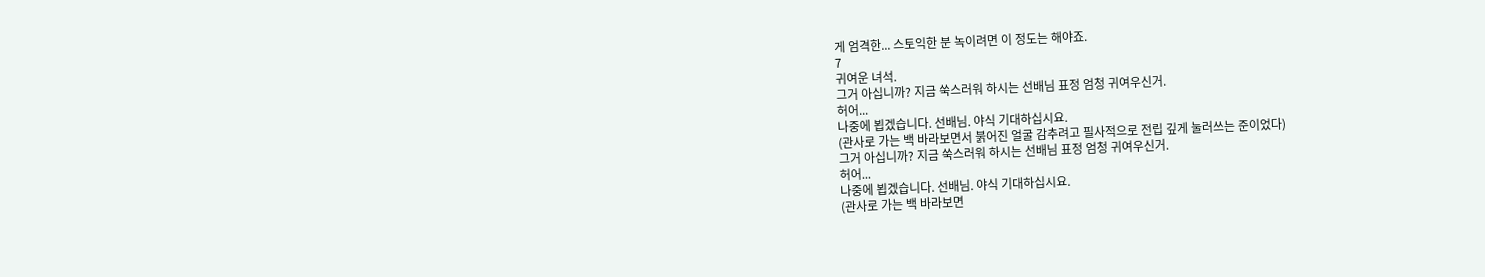게 엄격한... 스토익한 분 녹이려면 이 정도는 해야죠.
7
귀여운 녀석.
그거 아십니까? 지금 쑥스러워 하시는 선배님 표정 엄청 귀여우신거.
허어...
나중에 뵙겠습니다. 선배님. 야식 기대하십시요.
(관사로 가는 백 바라보면서 붉어진 얼굴 감추려고 필사적으로 전립 깊게 눌러쓰는 준이었다)
그거 아십니까? 지금 쑥스러워 하시는 선배님 표정 엄청 귀여우신거.
허어...
나중에 뵙겠습니다. 선배님. 야식 기대하십시요.
(관사로 가는 백 바라보면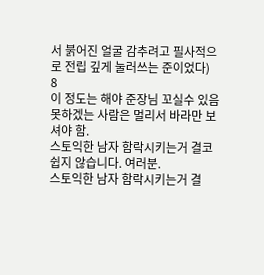서 붉어진 얼굴 감추려고 필사적으로 전립 깊게 눌러쓰는 준이었다)
8
이 정도는 해야 준장님 꼬실수 있음 못하겠는 사람은 멀리서 바라만 보셔야 함.
스토익한 남자 함락시키는거 결코 쉽지 않습니다. 여러분.
스토익한 남자 함락시키는거 결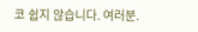코 쉽지 않습니다. 여러분.